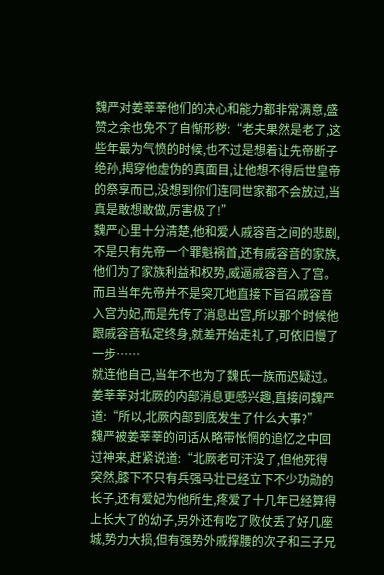魏严对姜莘莘他们的决心和能力都非常满意,盛赞之余也免不了自惭形秽:“老夫果然是老了,这些年最为气愤的时候,也不过是想着让先帝断子绝孙,揭穿他虚伪的真面目,让他想不得后世皇帝的祭享而已,没想到你们连同世家都不会放过,当真是敢想敢做,厉害极了!”
魏严心里十分清楚,他和爱人戚容音之间的悲剧,不是只有先帝一个罪魁祸首,还有戚容音的家族,他们为了家族利益和权势,威逼戚容音入了宫。
而且当年先帝并不是突兀地直接下旨召戚容音入宫为妃,而是先传了消息出宫,所以那个时候他跟戚容音私定终身,就差开始走礼了,可依旧慢了一步……
就连他自己,当年不也为了魏氏一族而迟疑过。
姜莘莘对北厥的内部消息更感兴趣,直接问魏严道:“所以,北厥内部到底发生了什么大事?”
魏严被姜莘莘的问话从略带怅惘的追忆之中回过神来,赶紧说道:“北厥老可汗没了,但他死得突然,膝下不只有兵强马壮已经立下不少功勋的长子,还有爱妃为他所生,疼爱了十几年已经算得上长大了的幼子,另外还有吃了败仗丢了好几座城,势力大损,但有强势外戚撑腰的次子和三子兄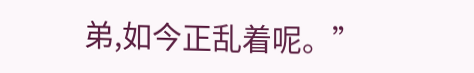弟,如今正乱着呢。”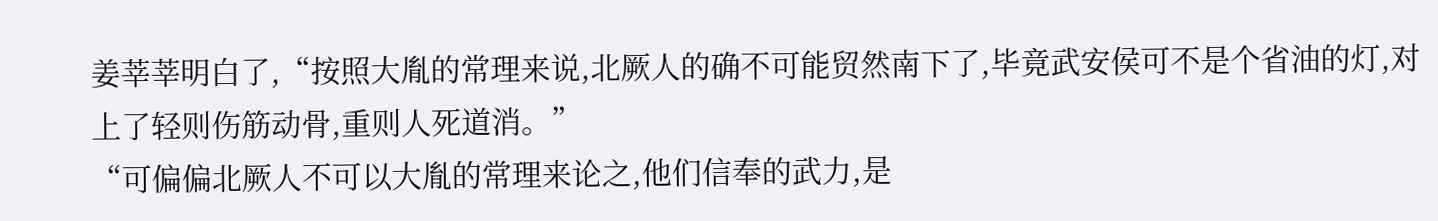姜莘莘明白了,“按照大胤的常理来说,北厥人的确不可能贸然南下了,毕竟武安侯可不是个省油的灯,对上了轻则伤筋动骨,重则人死道消。”
“可偏偏北厥人不可以大胤的常理来论之,他们信奉的武力,是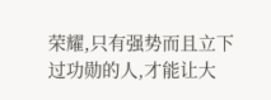荣耀,只有强势而且立下过功勋的人,才能让大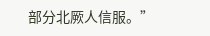部分北厥人信服。”